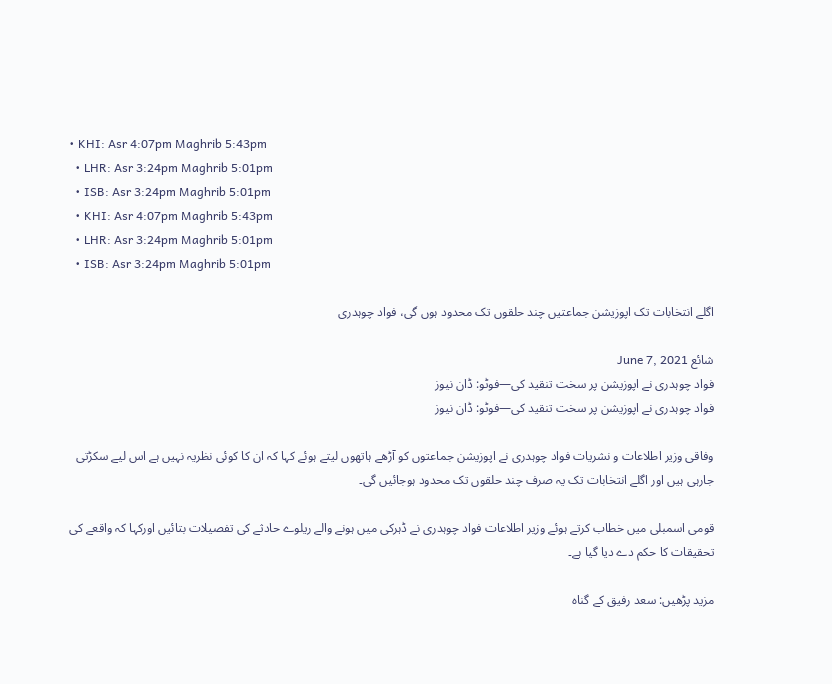• KHI: Asr 4:07pm Maghrib 5:43pm
  • LHR: Asr 3:24pm Maghrib 5:01pm
  • ISB: Asr 3:24pm Maghrib 5:01pm
  • KHI: Asr 4:07pm Maghrib 5:43pm
  • LHR: Asr 3:24pm Maghrib 5:01pm
  • ISB: Asr 3:24pm Maghrib 5:01pm

اگلے انتخابات تک اپوزیشن جماعتیں چند حلقوں تک محدود ہوں گی، فواد چوہدری

شائع June 7, 2021
فواد چوہدری نے اپوزیشن پر سخت تنقید کی—فوٹو: ڈان نیوز
فواد چوہدری نے اپوزیشن پر سخت تنقید کی—فوٹو: ڈان نیوز

وفاقی وزیر اطلاعات و نشریات فواد چوہدری نے اپوزیشن جماعتوں کو آڑھے ہاتھوں لیتے ہوئے کہا کہ ان کا کوئی نظریہ نہیں ہے اس لیے سکڑتی جارہی ہیں اور اگلے انتخابات تک یہ صرف چند حلقوں تک محدود ہوجائیں گی۔

قومی اسمبلی میں خطاب کرتے ہوئے وزیر اطلاعات فواد چوہدری نے ڈہرکی میں ہونے والے ریلوے حادثے کی تفصیلات بتائیں اورکہا کہ واقعے کی تحقیقات کا حکم دے دیا گیا ہے۔

مزید پڑھیں: سعد رفیق کے گناہ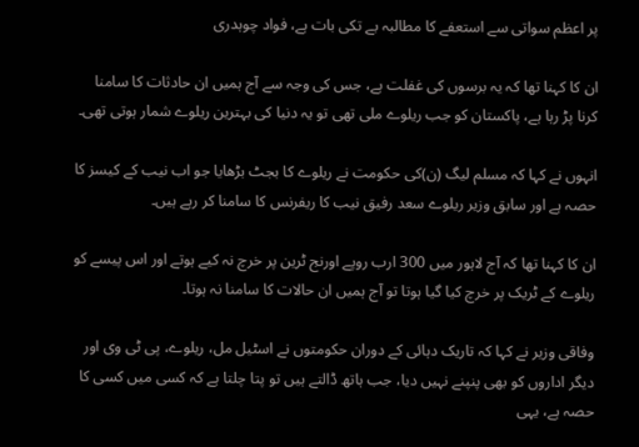پر اعظم سواتی سے استعفے کا مطالبہ بے تکی بات ہے، فواد چوہدری

ان کا کہنا تھا کہ یہ برسوں کی غفلت ہے، جس کی وجہ سے آج ہمیں ان حادثات کا سامنا کرنا پڑ رہا ہے، پاکستان کو جب ریلوے ملی تھی تو یہ دنیا کی بہترین ریلوے شمار ہوتی تھی۔

انہوں نے کہا کہ مسلم لیگ (ن)کی حکومت نے ریلوے کا بجٹ بڑھایا جو اب نیب کے کیسز کا حصہ ہے اور سابق وزیر ریلوے سعد رفیق نیب کا ریفرنس کا سامنا کر رہے ہیں۔

ان کا کہنا تھا کہ آج لاہور میں 300 ارب روپے اورنج ٹرین پر خرچ نہ کیے ہوتے اور اس پیسے کو ریلوے کے ٹریک پر خرچ کیا گیا ہوتا تو آج ہمیں ان حالات کا سامنا نہ ہوتا۔

وفاقی وزیر نے کہا کہ تاریک دہائی کے دوران حکومتوں نے اسٹیل مل، ریلوے، پی ٹی وی اور دیگر اداروں کو بھی پنپنے نہیں دیا، جب ہاتھ ڈالتے ہیں تو پتا چلتا ہے کہ کسی میں کسی کا حصہ ہے، یہی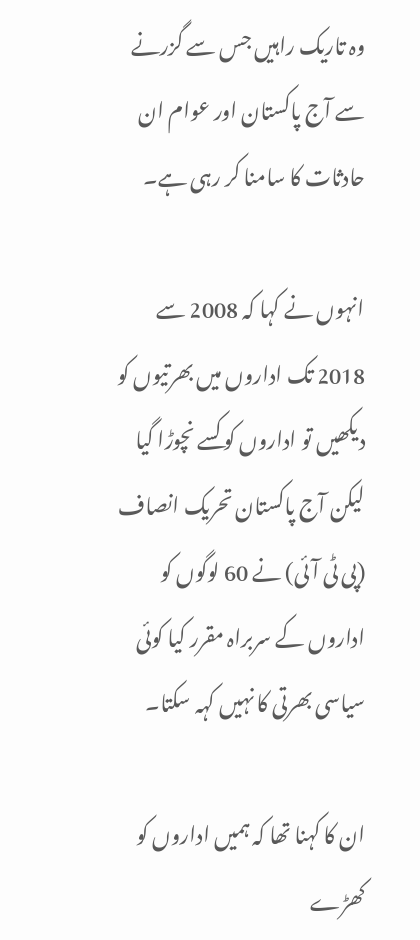وہ تاریک راہیں جس سے گزرنے سے آج پاکستان اور عوام ان حادثات کا سامنا کر رہی ہے۔

انہوں نے کہا کہ 2008 سے 2018 تک اداروں میں بھرتیوں کو دیکھیں تو اداروں کو کسے نچوڑا گیا لیکن آج پاکستان تحریک انصاف (پی ٹی آئی) نے 60 لوگوں کو اداروں کے سربراہ مقرر کیا کوئی سیاسی بھرتی کا نہیں کہہ سکتا۔

ان کا کہنا تھا کہ ہمیں اداروں کو کھڑے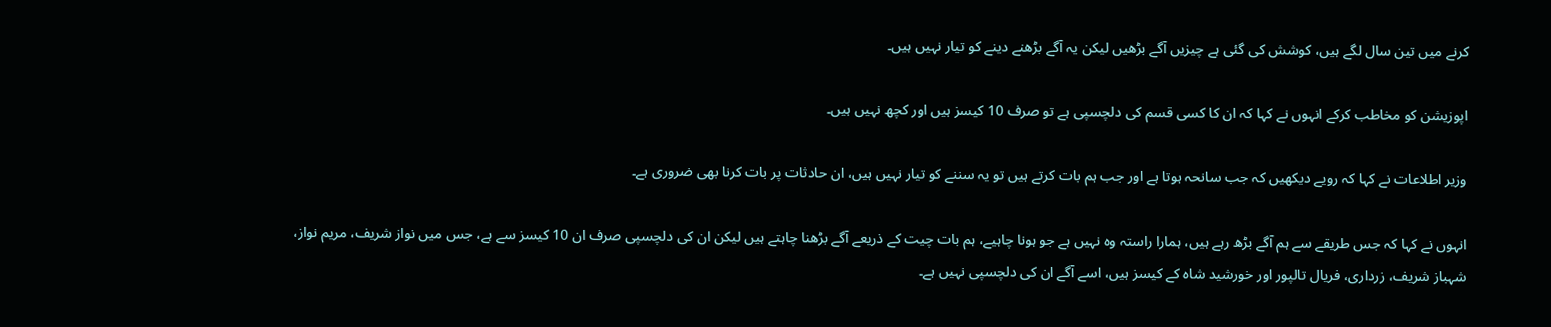کرنے میں تین سال لگے ہیں، کوشش کی گئی ہے چیزیں آگے بڑھیں لیکن یہ آگے بڑھنے دینے کو تیار نہیں ہیں۔

اپوزیشن کو مخاطب کرکے انہوں نے کہا کہ ان کا کسی قسم کی دلچسپی ہے تو صرف 10 کیسز ہیں اور کچھ نہیں ہیں۔

وزیر اطلاعات نے کہا کہ رویے دیکھیں کہ جب سانحہ ہوتا ہے اور جب ہم بات کرتے ہیں تو یہ سننے کو تیار نہیں ہیں، ان حادثات پر بات کرنا بھی ضروری ہے۔

انہوں نے کہا کہ جس طریقے سے ہم آگے بڑھ رہے ہیں، ہمارا راستہ وہ نہیں ہے جو ہونا چاہیے، ہم بات چیت کے ذریعے آگے بڑھنا چاہتے ہیں لیکن ان کی دلچسپی صرف ان 10 کیسز سے ہے، جس میں نواز شریف، مریم نواز، شہباز شریف، زرداری، فریال تالپور اور خورشید شاہ کے کیسز ہیں، اسے آگے ان کی دلچسپی نہیں ہے۔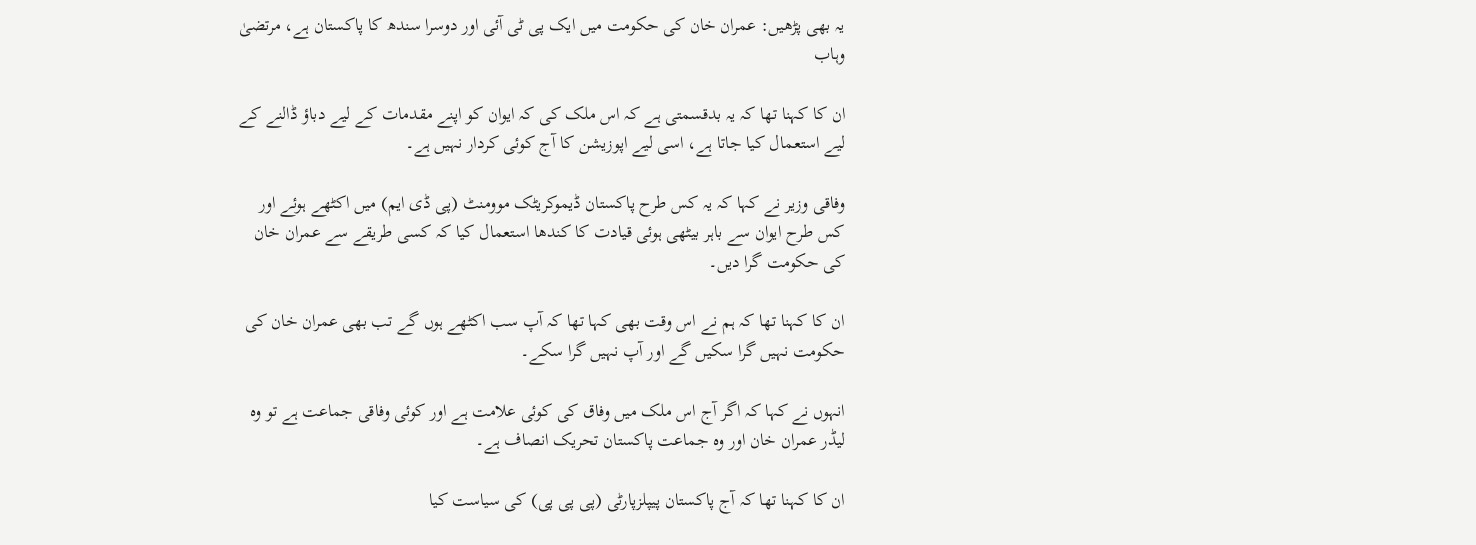یہ بھی پڑھیں: عمران خان کی حکومت میں ایک پی ٹی آئی اور دوسرا سندھ کا پاکستان ہے، مرتضیٰ وہاب

ان کا کہنا تھا کہ یہ بدقسمتی ہے کہ اس ملک کی کہ ایوان کو اپنے مقدمات کے لیے دباؤ ڈالنے کے لیے استعمال کیا جاتا ہے، اسی لیے اپوزیشن کا آج کوئی کردار نہیں ہے۔

وفاقی وزیر نے کہا کہ یہ کس طرح پاکستان ڈیموکریٹک موومنٹ (پی ڈی ایم) میں اکٹھے ہوئے اور کس طرح ایوان سے باہر بیٹھی ہوئی قیادت کا کندھا استعمال کیا کہ کسی طریقے سے عمران خان کی حکومت گرا دیں۔

ان کا کہنا تھا کہ ہم نے اس وقت بھی کہا تھا کہ آپ سب اکٹھے ہوں گے تب بھی عمران خان کی حکومت نہیں گرا سکیں گے اور آپ نہیں گرا سکے۔

انہوں نے کہا کہ اگر آج اس ملک میں وفاق کی کوئی علامت ہے اور کوئی وفاقی جماعت ہے تو وہ لیڈر عمران خان اور وہ جماعت پاکستان تحریک انصاف ہے۔

ان کا کہنا تھا کہ آج پاکستان پیپلزپارٹی (پی پی پی) کی سیاست کیا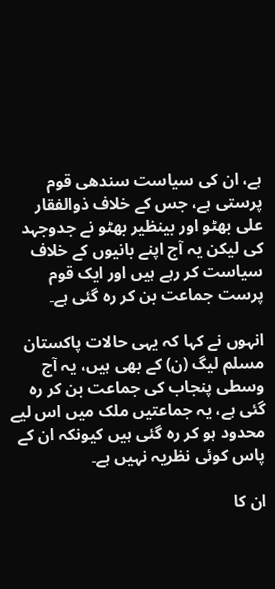ہے، ان کی سیاست سندھی قوم پرستی ہے، جس کے خلاف ذوالفقار علی بھٹو اور بینظیر بھٹو نے جدوجہد کی لیکن یہ آج اپنے بانیوں کے خلاف سیاست کر رہے ہیں اور ایک قوم پرست جماعت بن کر رہ گئی ہے۔

انہوں نے کہا کہ یہی حالات پاکستان مسلم لیگ (ن) کے بھی ہیں، یہ آج وسطی پنجاب کی جماعت بن کر رہ گئی ہے، یہ جماعتیں ملک میں اس لیے محدود ہو کر رہ گئی ہیں کیونکہ ان کے پاس کوئی نظریہ نہیں ہے۔

ان کا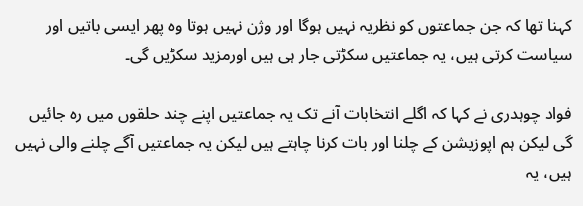کہنا تھا کہ جن جماعتوں کو نظریہ نہیں ہوگا اور وژن نہیں ہوتا وہ پھر ایسی باتیں اور سیاست کرتی ہیں، یہ جماعتیں سکڑتی جار ہی ہیں اورمزید سکڑیں گی۔

فواد چوہدری نے کہا کہ اگلے انتخابات آنے تک یہ جماعتیں اپنے چند حلقوں میں رہ جائیں گی لیکن ہم اپوزیشن کے چلنا اور بات کرنا چاہتے ہیں لیکن یہ جماعتیں آگے چلنے والی نہیں ہیں، یہ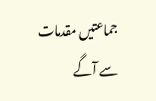جماعتیں مقدمات سے آگے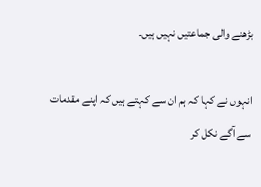بڑھنے والی جماعتیں نہیں ہیں۔

انہوں نے کہا کہ ہم ان سے کہتے ہیں کہ اپنے مقدمات سے آگے نکل کر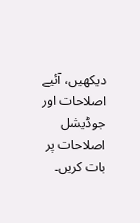دیکھیں، آئیے اصلاحات اور جوڈیشل اصلاحات پر بات کریں۔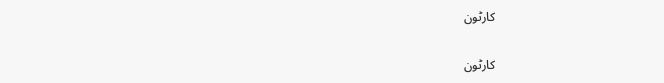کارٹون

کارٹون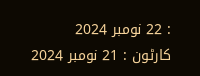: 22 نومبر 2024
کارٹون : 21 نومبر 2024